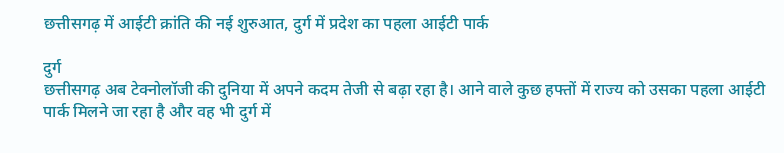छत्तीसगढ़ में आईटी क्रांति की नई शुरुआत, दुर्ग में प्रदेश का पहला आईटी पार्क

दुर्ग
छत्तीसगढ़ अब टेक्नोलॉजी की दुनिया में अपने कदम तेजी से बढ़ा रहा है। आने वाले कुछ हफ्तों में राज्य को उसका पहला आईटी पार्क मिलने जा रहा है और वह भी दुर्ग में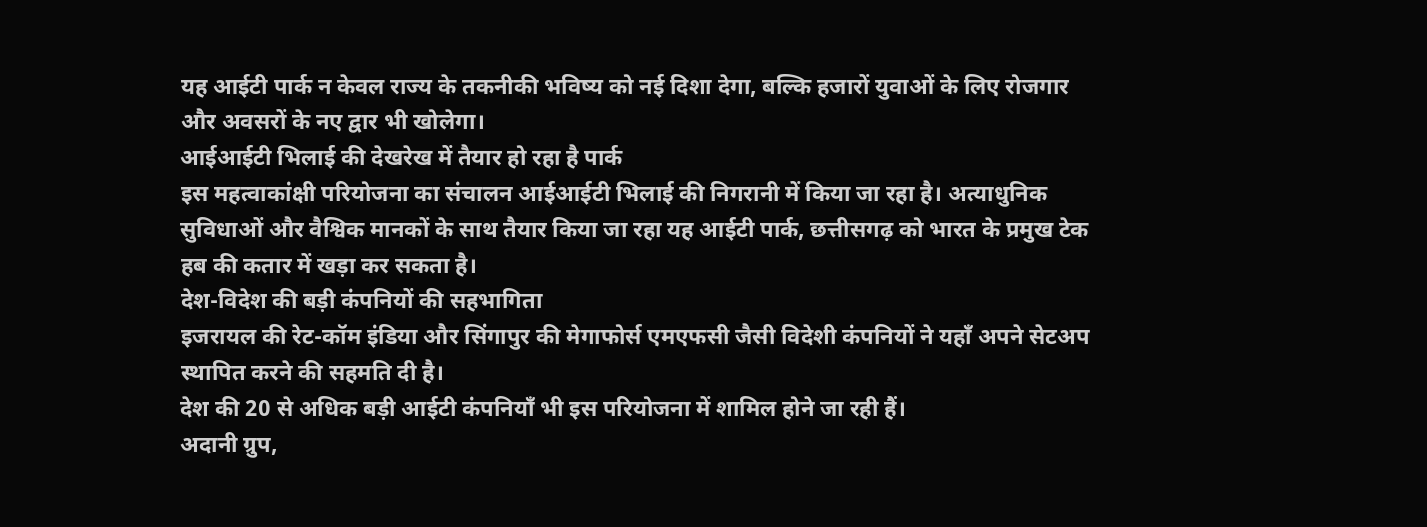यह आईटी पार्क न केवल राज्य के तकनीकी भविष्य को नई दिशा देगा, बल्कि हजारों युवाओं के लिए रोजगार और अवसरों के नए द्वार भी खोलेगा।
आईआईटी भिलाई की देखरेख में तैयार हो रहा है पार्क
इस महत्वाकांक्षी परियोजना का संचालन आईआईटी भिलाई की निगरानी में किया जा रहा है। अत्याधुनिक सुविधाओं और वैश्विक मानकों के साथ तैयार किया जा रहा यह आईटी पार्क, छत्तीसगढ़ को भारत के प्रमुख टेक हब की कतार में खड़ा कर सकता है।
देश-विदेश की बड़ी कंपनियों की सहभागिता
इजरायल की रेट-कॉम इंडिया और सिंगापुर की मेगाफोर्स एमएफसी जैसी विदेशी कंपनियों ने यहाँ अपने सेटअप स्थापित करने की सहमति दी है।
देश की 20 से अधिक बड़ी आईटी कंपनियाँ भी इस परियोजना में शामिल होने जा रही हैं।
अदानी ग्रुप,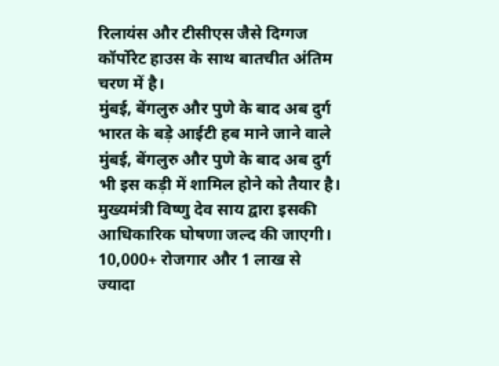रिलायंस और टीसीएस जैसे दिग्गज कॉर्पोरेट हाउस के साथ बातचीत अंतिम चरण में है।
मुंबई, बेंगलुरु और पुणे के बाद अब दुर्ग
भारत के बड़े आईटी हब माने जाने वाले मुंबई, बेंगलुरु और पुणे के बाद अब दुर्ग भी इस कड़ी में शामिल होने को तैयार है।
मुख्यमंत्री विष्णु देव साय द्वारा इसकी आधिकारिक घोषणा जल्द की जाएगी।
10,000+ रोजगार और 1 लाख से ज्यादा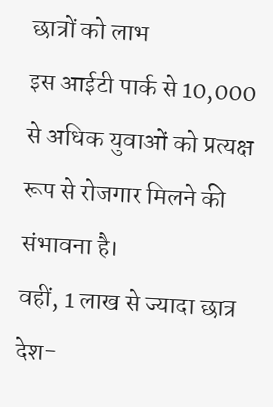छात्रों को लाभ
इस आईटी पार्क से 10,000 से अधिक युवाओं को प्रत्यक्ष रूप से रोजगार मिलने की संभावना है।
वहीं, 1 लाख से ज्यादा छात्र देश-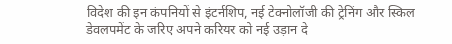विदेश की इन कंपनियों से इंटर्नशिप, नई टेक्नोलॉजी की ट्रेनिंग और स्किल डेवलपमेंट के जरिए अपने करियर को नई उड़ान दे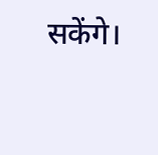सकेंगे।